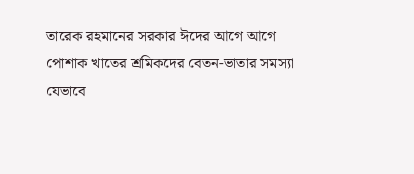তারেক রহমানের সরকার ঈদের আগে আগে পোশাক খাতের শ্রমিকদের বেতন-ভাতার সমস্যা যেভাবে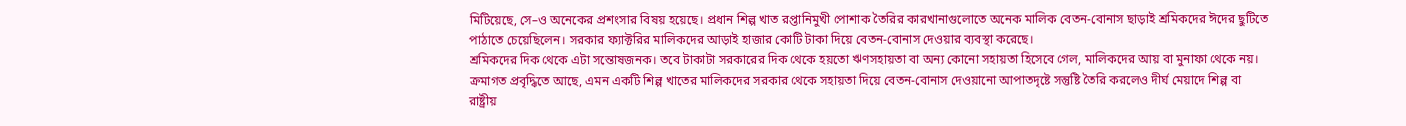মিটিয়েছে, সে–ও অনেকের প্রশংসার বিষয় হয়েছে। প্রধান শিল্প খাত রপ্তানিমুখী পোশাক তৈরির কারখানাগুলোতে অনেক মালিক বেতন-বোনাস ছাড়াই শ্রমিকদের ঈদের ছুটিতে পাঠাতে চেয়েছিলেন। সরকার ফ্যাক্টরির মালিকদের আড়াই হাজার কোটি টাকা দিয়ে বেতন-বোনাস দেওয়ার ব্যবস্থা করেছে।
শ্রমিকদের দিক থেকে এটা সন্তোষজনক। তবে টাকাটা সরকারের দিক থেকে হয়তো ঋণসহায়তা বা অন্য কোনো সহায়তা হিসেবে গেল, মালিকদের আয় বা মুনাফা থেকে নয়। ক্রমাগত প্রবৃদ্ধিতে আছে, এমন একটি শিল্প খাতের মালিকদের সরকার থেকে সহায়তা দিয়ে বেতন-বোনাস দেওয়ানো আপাতদৃষ্টে সন্তুষ্টি তৈরি করলেও দীর্ঘ মেয়াদে শিল্প বা রাষ্ট্রীয়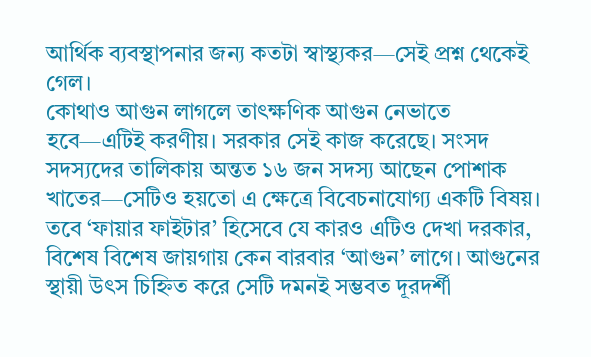আর্থিক ব্যবস্থাপনার জন্য কতটা স্বাস্থ্যকর—সেই প্রশ্ন থেকেই গেল।
কোথাও আগুন লাগলে তাৎক্ষণিক আগুন নেভাতে হবে—এটিই করণীয়। সরকার সেই কাজ করেছে। সংসদ সদস্যদের তালিকায় অন্তত ১৬ জন সদস্য আছেন পোশাক খাতের—সেটিও হয়তো এ ক্ষেত্রে বিবেচনাযোগ্য একটি বিষয়। তবে ‘ফায়ার ফাইটার’ হিসেবে যে কারও এটিও দেখা দরকার, বিশেষ বিশেষ জায়গায় কেন বারবার ‘আগুন’ লাগে। আগুনের স্থায়ী উৎস চিহ্নিত করে সেটি দমনই সম্ভবত দূরদর্শী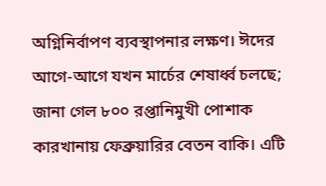অগ্নিনির্বাপণ ব্যবস্থাপনার লক্ষণ। ঈদের আগে-আগে যখন মার্চের শেষার্ধ্ব চলছে; জানা গেল ৮০০ রপ্তানিমুখী পোশাক কারখানায় ফেব্রুয়ারির বেতন বাকি। এটি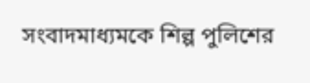সংবাদমাধ্যমকে শিল্প পুলিশের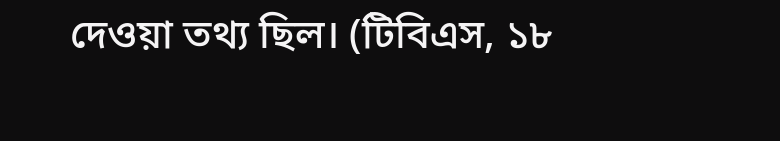দেওয়া তথ্য ছিল। (টিবিএস, ১৮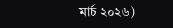মার্চ ২০২৬)